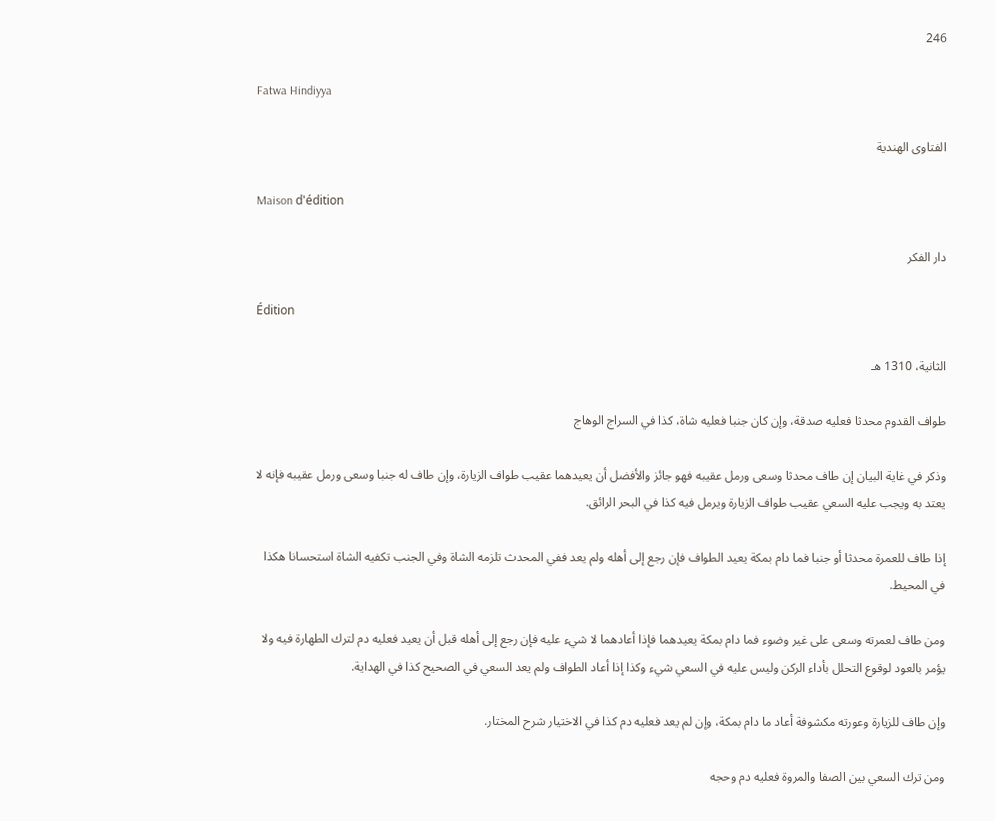246

Fatwa Hindiyya

الفتاوى الهندية

Maison d'édition

دار الفكر

Édition

الثانية، 1310 هـ

طواف القدوم محدثا فعليه صدقة، وإن كان جنبا فعليه شاة، كذا في السراج الوهاج

وذكر في غاية البيان إن طاف محدثا وسعى ورمل عقيبه فهو جائز والأفضل أن يعيدهما عقيب طواف الزيارة، وإن طاف له جنبا وسعى ورمل عقيبه فإنه لا يعتد به ويجب عليه السعي عقيب طواف الزيارة ويرمل فيه كذا في البحر الرائق.

إذا طاف للعمرة محدثا أو جنبا فما دام بمكة يعيد الطواف فإن رجع إلى أهله ولم يعد ففي المحدث تلزمه الشاة وفي الجنب تكفيه الشاة استحسانا هكذا في المحيط.

ومن طاف لعمرته وسعى على غير وضوء فما دام بمكة يعيدهما فإذا أعادهما لا شيء عليه فإن رجع إلى أهله قبل أن يعيد فعليه دم لترك الطهارة فيه ولا يؤمر بالعود لوقوع التحلل بأداء الركن وليس عليه في السعي شيء وكذا إذا أعاد الطواف ولم يعد السعي في الصحيح كذا في الهداية.

وإن طاف للزيارة وعورته مكشوفة أعاد ما دام بمكة، وإن لم يعد فعليه دم كذا في الاختيار شرح المختار.

ومن ترك السعي بين الصفا والمروة فعليه دم وحجه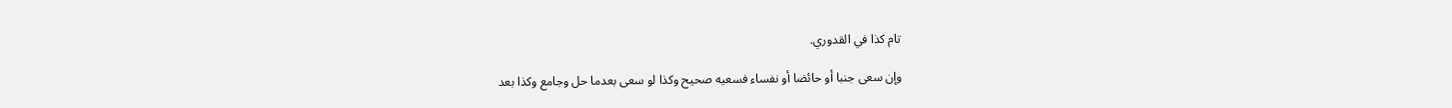تام كذا في القدوري.

وإن سعى جنبا أو حائضا أو نفساء فسعيه صحيح وكذا لو سعى بعدما حل وجامع وكذا بعد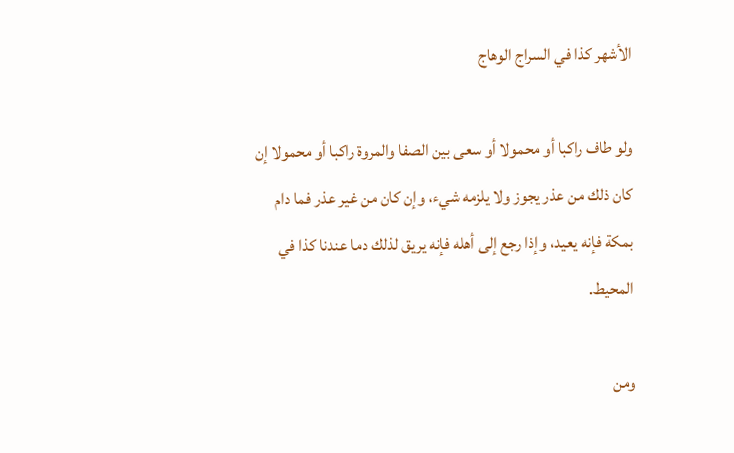الأشهر كذا في السراج الوهاج

ولو طاف راكبا أو محمولا أو سعى بين الصفا والمروة راكبا أو محمولا إن كان ذلك من عذر يجوز ولا يلزمه شيء، وإن كان من غير عذر فما دام بمكة فإنه يعيد، وإذا رجع إلى أهله فإنه يريق لذلك دما عندنا كذا في المحيط.

ومن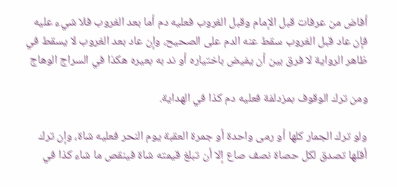أفاض من عرفات قبل الإمام وقبل الغروب فعليه دم أما بعد الغروب فلا شيء عليه فإن عاد قبل الغروب سقط عنه الدم على الصحيح، وإن عاد بعد الغروب لا يسقط في ظاهر الرواية لا فرق بين أن يفيض باختياره أو ند به بعيره هكذا في السراج الوهاج

ومن ترك الوقوف بمزدلفة فعليه دم كذا في الهداية.

ولو ترك الجمار كلها أو رمى واحدة أو جمرة العقبة يوم النحر فعليه شاة، وإن ترك أقلها تصدق لكل حصاة نصف صاع إلا أن تبلغ قيمته شاة فينقص ما شاء كذا في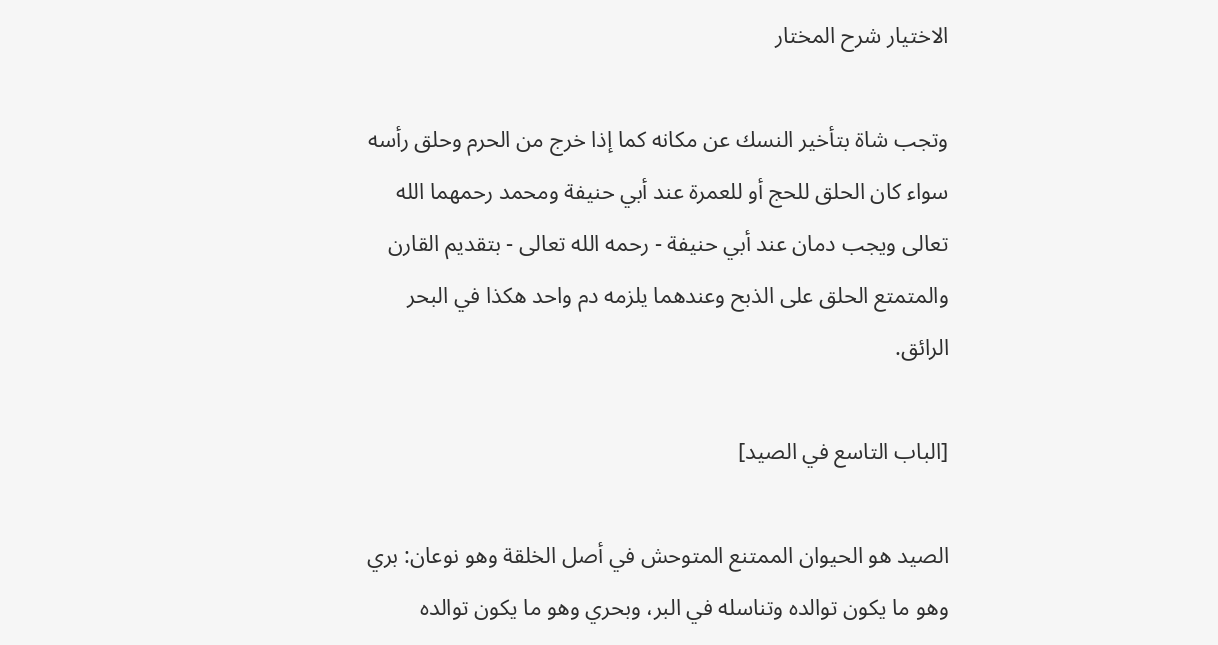الاختيار شرح المختار

وتجب شاة بتأخير النسك عن مكانه كما إذا خرج من الحرم وحلق رأسه سواء كان الحلق للحج أو للعمرة عند أبي حنيفة ومحمد رحمهما الله تعالى ويجب دمان عند أبي حنيفة - رحمه الله تعالى - بتقديم القارن والمتمتع الحلق على الذبح وعندهما يلزمه دم واحد هكذا في البحر الرائق.

[الباب التاسع في الصيد]

الصيد هو الحيوان الممتنع المتوحش في أصل الخلقة وهو نوعان: بري وهو ما يكون توالده وتناسله في البر، وبحري وهو ما يكون توالده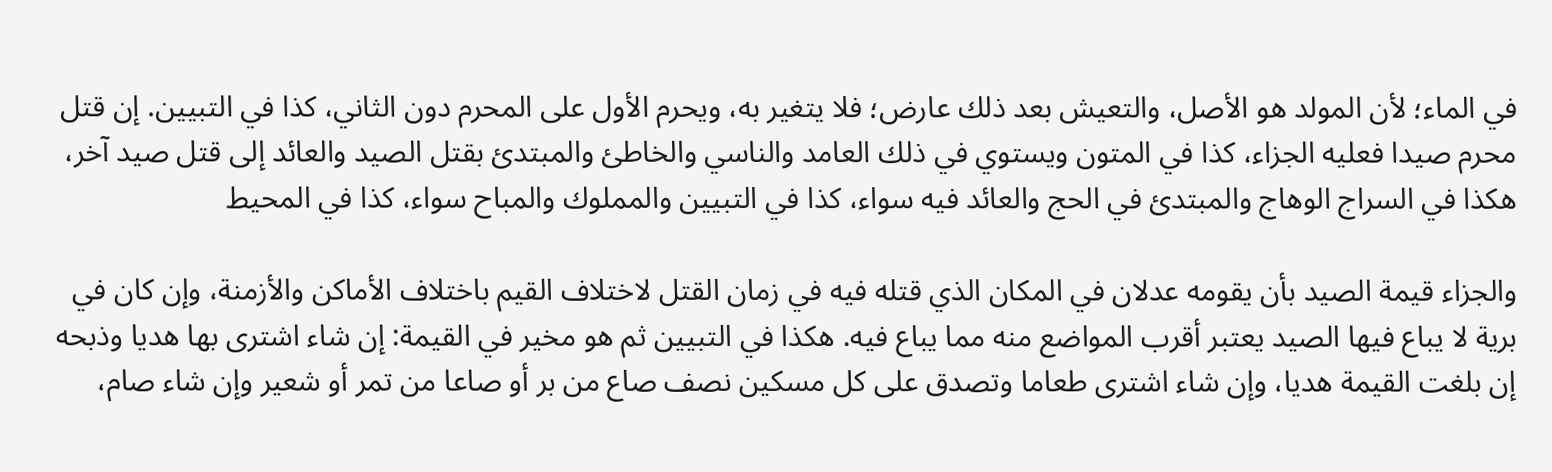في الماء؛ لأن المولد هو الأصل، والتعيش بعد ذلك عارض؛ فلا يتغير به، ويحرم الأول على المحرم دون الثاني، كذا في التبيين. إن قتل محرم صيدا فعليه الجزاء، كذا في المتون ويستوي في ذلك العامد والناسي والخاطئ والمبتدئ بقتل الصيد والعائد إلى قتل صيد آخر، هكذا في السراج الوهاج والمبتدئ في الحج والعائد فيه سواء، كذا في التبيين والمملوك والمباح سواء، كذا في المحيط

والجزاء قيمة الصيد بأن يقومه عدلان في المكان الذي قتله فيه في زمان القتل لاختلاف القيم باختلاف الأماكن والأزمنة، وإن كان في برية لا يباع فيها الصيد يعتبر أقرب المواضع منه مما يباع فيه. هكذا في التبيين ثم هو مخير في القيمة: إن شاء اشترى بها هديا وذبحه إن بلغت القيمة هديا، وإن شاء اشترى طعاما وتصدق على كل مسكين نصف صاع من بر أو صاعا من تمر أو شعير وإن شاء صام،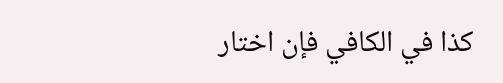كذا في الكافي فإن اختار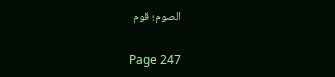الصوم؛ قوم

Page 247